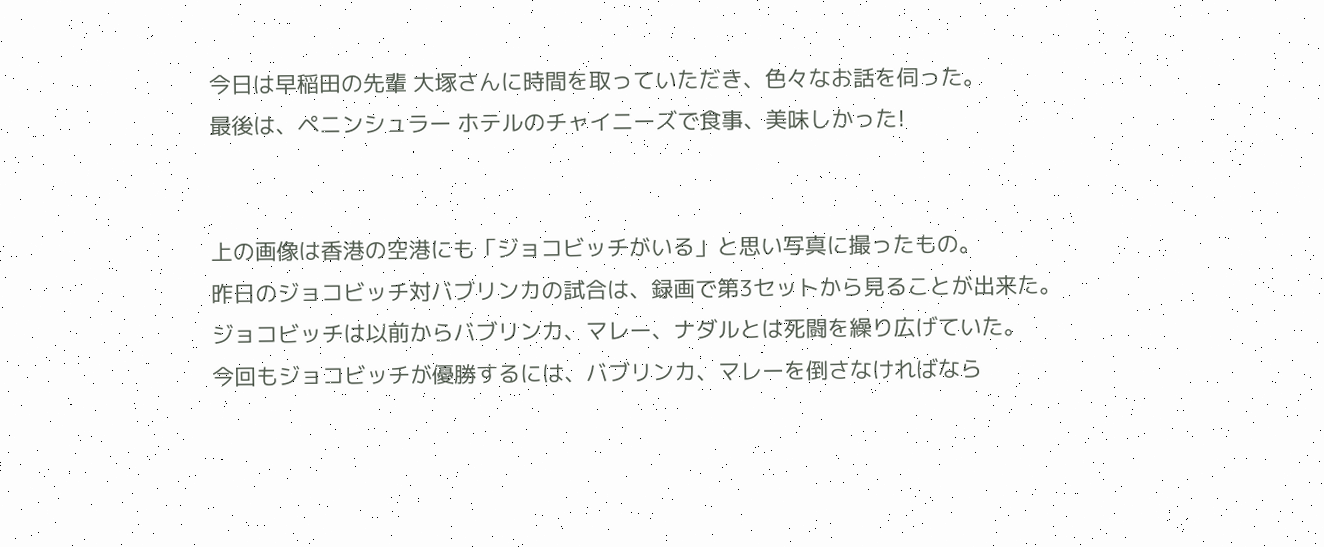今日は早稲田の先輩 大塚さんに時間を取っていただき、色々なお話を伺った。
最後は、ペニンシュラー ホテルのチャイニーズで食事、美味しかった!


上の画像は香港の空港にも「ジョコビッチがいる」と思い写真に撮ったもの。
昨日のジョコビッチ対バブリンカの試合は、録画で第3セットから見ることが出来た。
ジョコビッチは以前からバブリンカ、マレー、ナダルとは死闘を繰り広げていた。
今回もジョコビッチが優勝するには、バブリンカ、マレーを倒さなければなら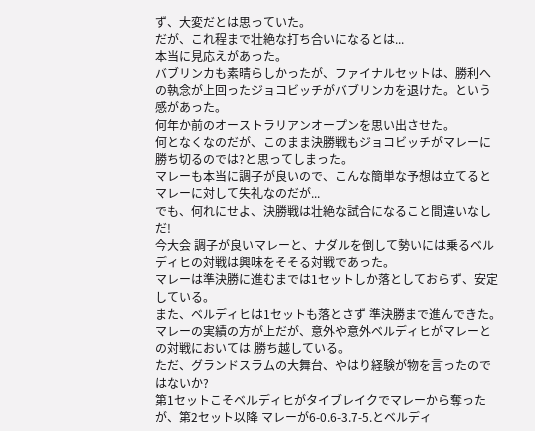ず、大変だとは思っていた。
だが、これ程まで壮絶な打ち合いになるとは...
本当に見応えがあった。
バブリンカも素晴らしかったが、ファイナルセットは、勝利への執念が上回ったジョコビッチがバブリンカを退けた。という感があった。
何年か前のオーストラリアンオープンを思い出させた。
何となくなのだが、このまま決勝戦もジョコビッチがマレーに勝ち切るのでは?と思ってしまった。
マレーも本当に調子が良いので、こんな簡単な予想は立てるとマレーに対して失礼なのだが...
でも、何れにせよ、決勝戦は壮絶な試合になること間違いなしだ!
今大会 調子が良いマレーと、ナダルを倒して勢いには乗るベルディヒの対戦は興味をそそる対戦であった。
マレーは準決勝に進むまでは1セットしか落としておらず、安定している。
また、ベルディヒは1セットも落とさず 準決勝まで進んできた。
マレーの実績の方が上だが、意外や意外ベルディヒがマレーとの対戦においては 勝ち越している。
ただ、グランドスラムの大舞台、やはり経験が物を言ったのではないか?
第1セットこそベルディヒがタイブレイクでマレーから奪ったが、第2セット以降 マレーが6-0.6-3.7-5.とベルディ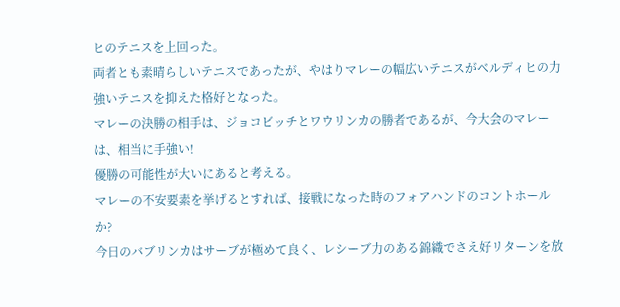ヒのテニスを上回った。
両者とも素晴らしいテニスであったが、やはりマレーの幅広いテニスがベルディヒの力強いテニスを抑えた格好となった。
マレーの決勝の相手は、ジョコビッチとワウリンカの勝者であるが、今大会のマレーは、相当に手強い!
優勝の可能性が大いにあると考える。
マレーの不安要素を挙げるとすれば、接戦になった時のフォアハンドのコントホールか?
今日のバブリンカはサーブが極めて良く、レシーブ力のある錦織でさえ好リターンを放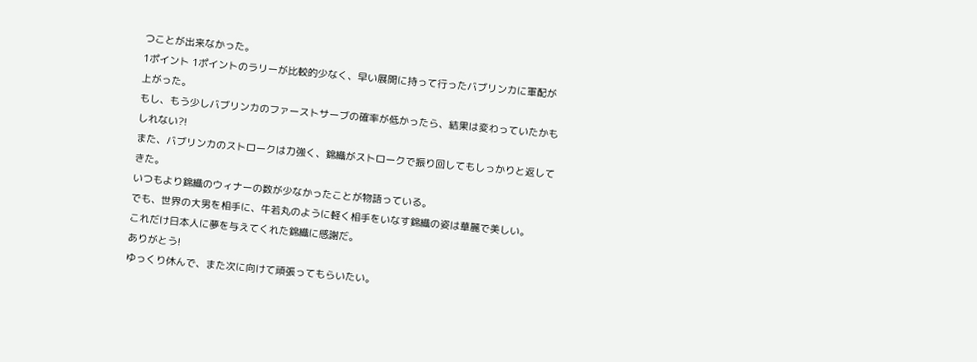つことが出来なかった。
1ポイント 1ポイントのラリーが比較的少なく、早い展開に持って行ったバブリンカに軍配が上がった。
もし、もう少しバブリンカのファーストサーブの確率が低かったら、結果は変わっていたかもしれない?!
また、バブリンカのストロークは力強く、錦織がストロークで振り回してもしっかりと返してきた。
いつもより錦織のウィナーの数が少なかったことが物語っている。
でも、世界の大男を相手に、牛若丸のように軽く相手をいなす錦織の姿は華麗で美しい。
これだけ日本人に夢を与えてくれた錦織に感謝だ。
ありがとう!
ゆっくり休んで、また次に向けて頑張ってもらいたい。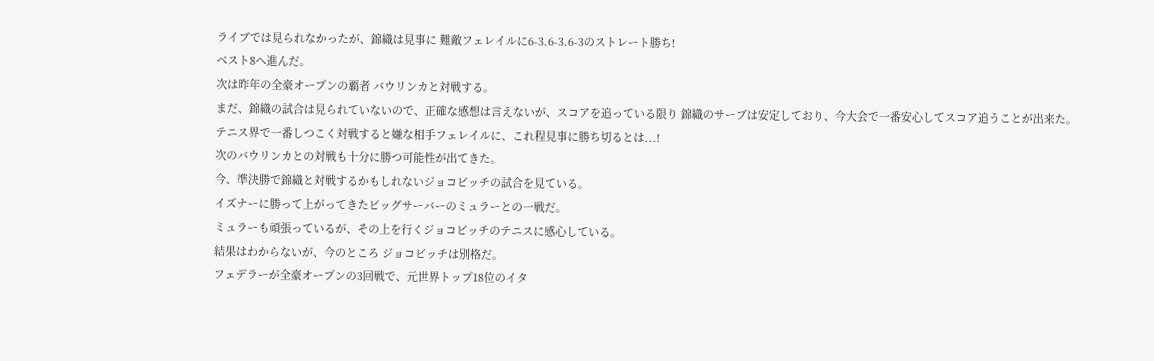ライブでは見られなかったが、錦織は見事に 難敵フェレイルに6-3.6-3.6-3のストレート勝ち!
ベスト8へ進んだ。
次は昨年の全豪オープンの覇者 バウリンカと対戦する。
まだ、錦織の試合は見られていないので、正確な感想は言えないが、スコアを追っている限り 錦織のサーブは安定しており、今大会で一番安心してスコア追うことが出来た。
テニス界で一番しつこく対戦すると嫌な相手フェレイルに、これ程見事に勝ち切るとは...!
次のバウリンカとの対戦も十分に勝つ可能性が出てきた。
今、準決勝で錦織と対戦するかもしれないジョコビッチの試合を見ている。
イズナーに勝って上がってきたビッグサーバーのミュラーとの一戦だ。
ミュラーも頑張っているが、その上を行くジョコビッチのテニスに感心している。
結果はわからないが、今のところ ジョコビッチは別格だ。
フェデラーが全豪オープンの3回戦で、元世界トップ18位のイタ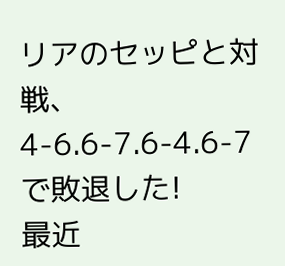リアのセッピと対戦、4-6.6-7.6-4.6-7で敗退した!
最近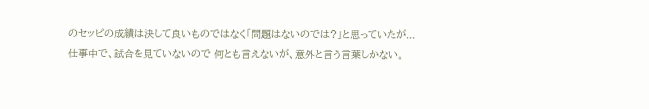のセッピの成績は決して良いものではなく「問題はないのでは?」と思っていたが...
仕事中で、試合を見ていないので 何とも言えないが、意外と言う言葉しかない。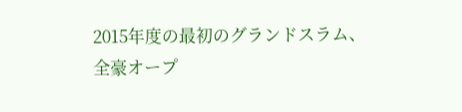2015年度の最初のグランドスラム、全豪オープ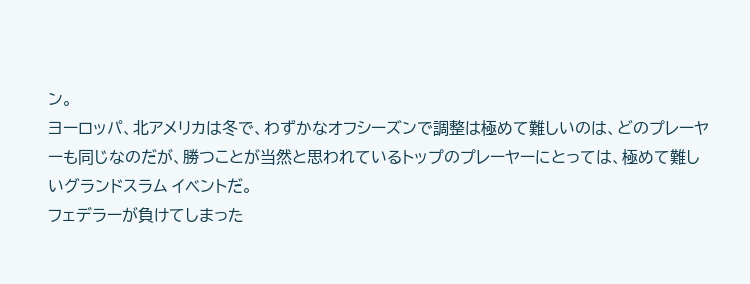ン。
ヨーロッパ、北アメリカは冬で、わずかなオフシーズンで調整は極めて難しいのは、どのプレーヤーも同じなのだが、勝つことが当然と思われているトップのプレーヤーにとっては、極めて難しいグランドスラム イベントだ。
フェデラーが負けてしまった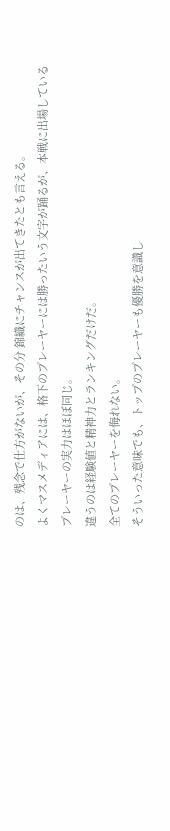のは、残念で仕方がないが、その分 錦織にチャンスが出てきたとも言える。
よくマスメディアには、格下のプレーヤーには勝ったいう文字が踊るが、本戦に出場しているプレーヤーの実力はほぼ同じ。
違うのは経験値と精神力とランキングだけだ。
全てのプレーヤーを侮れない。
そういった意味でも、トップのプレーヤーも優勝を意識し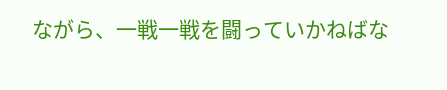ながら、一戦一戦を闘っていかねばな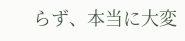らず、本当に大変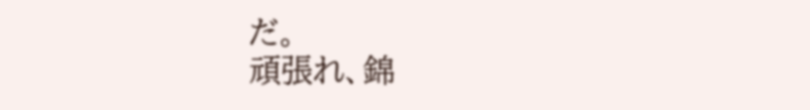だ。
頑張れ、錦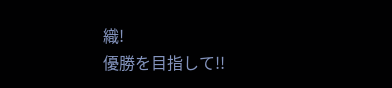織!
優勝を目指して!!